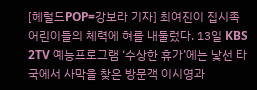[헤럴드POP=강보라 기자] 최여진이 집시족 어린이들의 체력에 혀를 내둘렀다. 13일 KBS 2TV 예능프로그램 ‘수상한 휴가’에는 낯선 타국에서 사막을 찾은 방문객 이시영과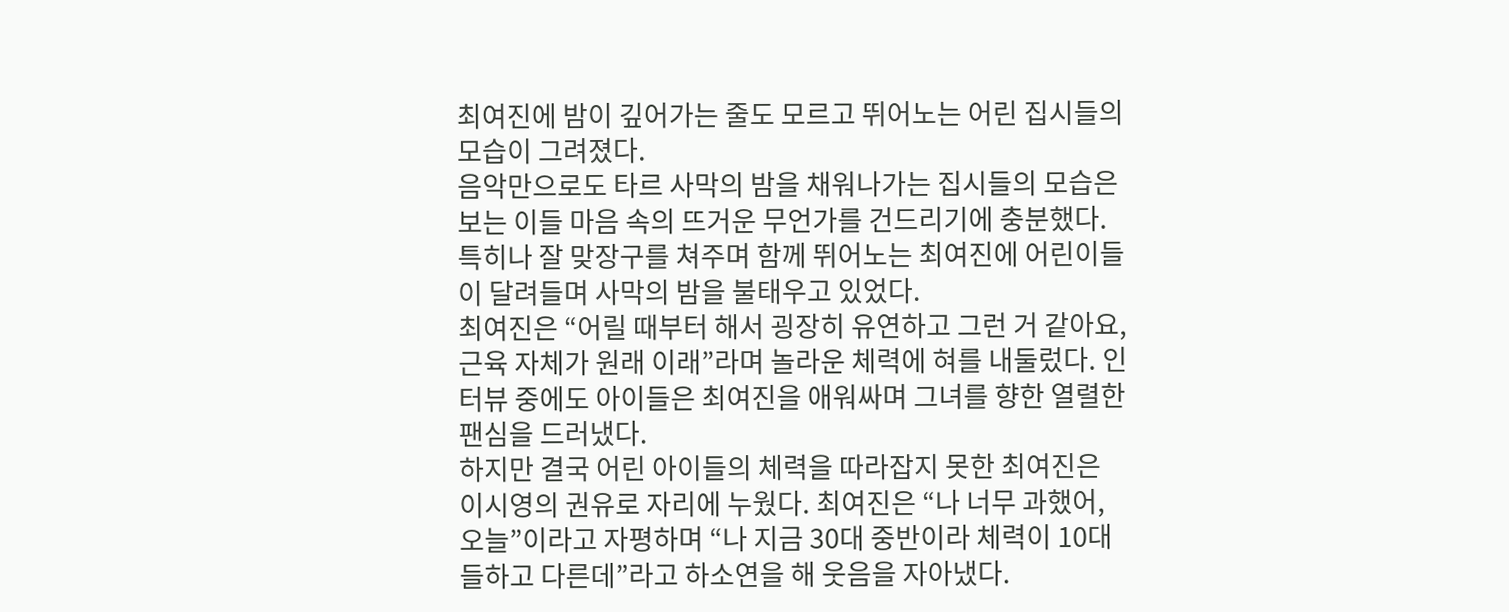최여진에 밤이 깊어가는 줄도 모르고 뛰어노는 어린 집시들의 모습이 그려졌다.
음악만으로도 타르 사막의 밤을 채워나가는 집시들의 모습은 보는 이들 마음 속의 뜨거운 무언가를 건드리기에 충분했다. 특히나 잘 맞장구를 쳐주며 함께 뛰어노는 최여진에 어린이들이 달려들며 사막의 밤을 불태우고 있었다.
최여진은 “어릴 때부터 해서 굉장히 유연하고 그런 거 같아요, 근육 자체가 원래 이래”라며 놀라운 체력에 혀를 내둘렀다. 인터뷰 중에도 아이들은 최여진을 애워싸며 그녀를 향한 열렬한 팬심을 드러냈다.
하지만 결국 어린 아이들의 체력을 따라잡지 못한 최여진은 이시영의 권유로 자리에 누웠다. 최여진은 “나 너무 과했어, 오늘”이라고 자평하며 “나 지금 30대 중반이라 체력이 10대들하고 다른데”라고 하소연을 해 웃음을 자아냈다.